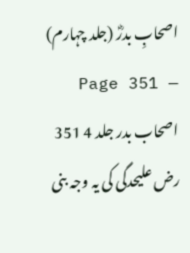اصحابِ بدرؓ (جلد چہارم) — Page 351
اصحاب بدر جلد 4 351 رض علیحدگی کی یہ وجہ بنی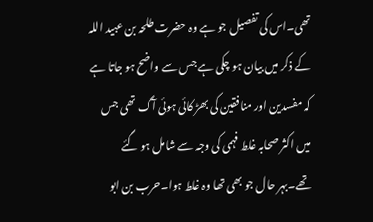تھی۔اس کی تفصیل جو ہے وہ حضرت طلحہ بن عبید اللہ کے ذکر میں بیان ہو چکی ہے جس سے واضح ہو جاتا ہے کہ مفسدین اور منافقین کی بھڑ کائی ہوئی آگ تھی جس میں اکثر صحابہ غلط فہمی کی وجہ سے شامل ہو گئے تھے۔بہر حال جو بھی تھا وہ غلط ہوا۔حرب بن ابو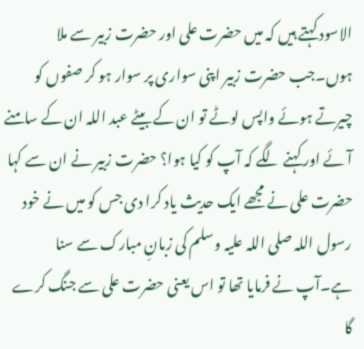الاسود کہتے ہیں کہ میں حضرت علی اور حضرت زبیر سے ملا ہوں۔جب حضرت زبیر اپنی سواری پر سوار ہو کر صفوں کو چیرتے ہوئے واپس لوٹے تو ان کے بیٹے عبد اللہ ان کے سامنے آئے اور کہنے لگے کہ آپ کو کیا ہوا؟ حضرت زبیر نے ان سے کہا حضرت علی نے مجھے ایک حدیث یاد کرا دی جس کو میں نے خود رسول اللہ صلی اللہ علیہ وسلم کی زبانِ مبارک سے سنا ہے۔آپ نے فرمایا تھا تو اس یعنی حضرت علی سے جنگ کرے گا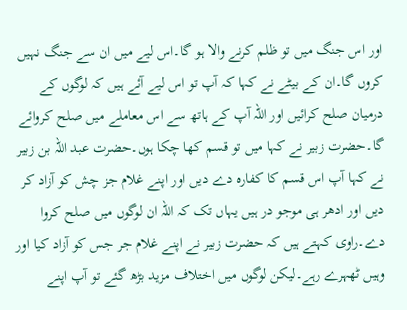اور اس جنگ میں تو ظلم کرنے والا ہو گا۔اس لیے میں ان سے جنگ نہیں کروں گا۔ان کے بیٹے نے کہا کہ آپ تو اس لیے آئے ہیں کہ لوگوں کے درمیان صلح کرائیں اور اللہ آپ کے ہاتھ سے اس معاملے میں صلح کروائے گا۔حضرت زبیر نے کہا میں تو قسم کھا چکا ہوں۔حضرت عبد اللہ بن زبیر نے کہا آپ اس قسم کا کفارہ دے دیں اور اپنے غلام جز چش کو آزاد کر دیں اور ادھر ہی موجو در ہیں یہاں تک کہ اللہ ان لوگوں میں صلح کروا دے۔راوی کہتے ہیں کہ حضرت زبیر نے اپنے غلام جر جس کو آزاد کیا اور وہیں ٹھہرے رہے۔لیکن لوگوں میں اختلاف مزید بڑھ گئے تو آپ اپنے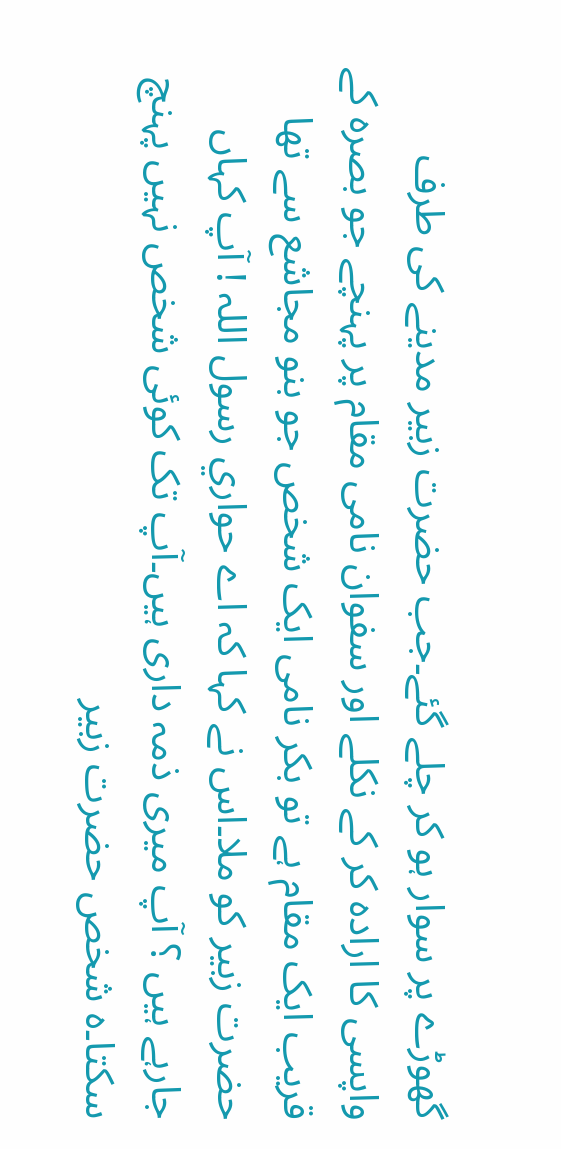گھوڑے پر سوار ہو کر چلے گئے۔جب حضرت زبیر مدینے کی طرف واپسی کا ارادہ کر کے نکلے اور سفوان نامی مقام پر پہنچے جو بصرہ کے قریب ایک مقام ہے تو بکر نامی ایک شخص جو بنو مجاشع سے تھا حضرت زبیر کو ملا۔اس نے کہا کہ اے حواري رسول اللہ ! آپ کہاں جارہے ہیں ؟ آپ میری ذمہ داری ہیں۔آپ تک کوئی شخص نہیں پہنچ سکتا۔ہ شخص حضرت زبیر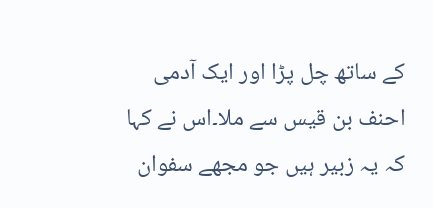کے ساتھ چل پڑا اور ایک آدمی احنف بن قیس سے ملا۔اس نے کہا کہ یہ زبیر ہیں جو مجھے سفوان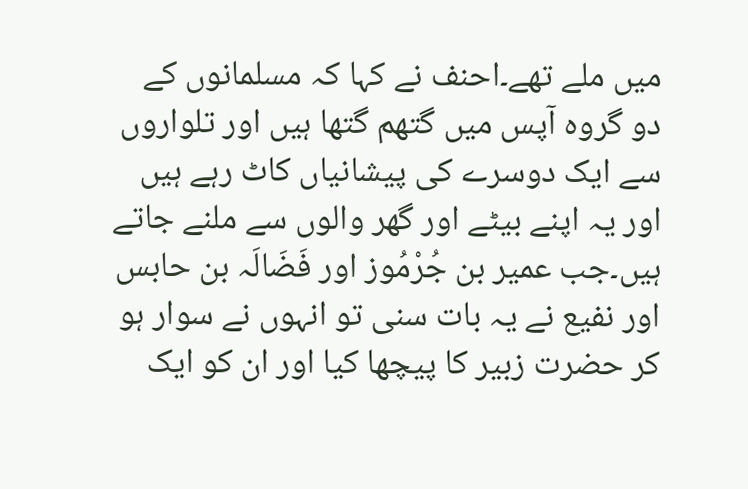میں ملے تھے۔احنف نے کہا کہ مسلمانوں کے دو گروہ آپس میں گتھم گتھا ہیں اور تلواروں سے ایک دوسرے کی پیشانیاں کاٹ رہے ہیں اور یہ اپنے بیٹے اور گھر والوں سے ملنے جاتے ہیں۔جب عمیر بن جُرْمُوز اور فَضَالَہ بن حابس اور نفیع نے یہ بات سنی تو انہوں نے سوار ہو کر حضرت زبیر کا پیچھا کیا اور ان کو ایک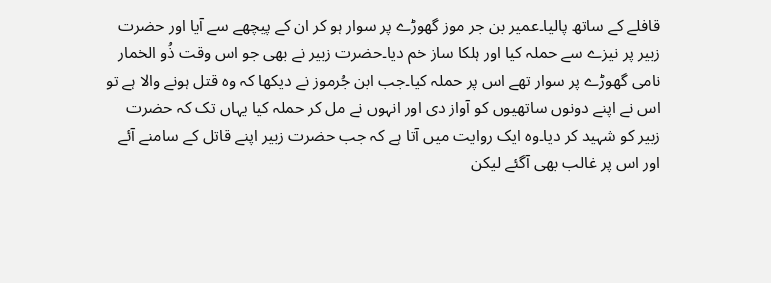قافلے کے ساتھ پالیا۔عمیر بن جر موز گھوڑے پر سوار ہو کر ان کے پیچھے سے آیا اور حضرت زبیر پر نیزے سے حملہ کیا اور ہلکا ساز خم دیا۔حضرت زبیر نے بھی جو اس وقت ذُو الخمار نامی گھوڑے پر سوار تھے اس پر حملہ کیا۔جب ابن جُرموز نے دیکھا کہ وہ قتل ہونے والا ہے تو اس نے اپنے دونوں ساتھیوں کو آواز دی اور انہوں نے مل کر حملہ کیا یہاں تک کہ حضرت زبیر کو شہید کر دیا۔وہ ایک روایت میں آتا ہے کہ جب حضرت زبیر اپنے قاتل کے سامنے آئے اور اس پر غالب بھی آگئے لیکن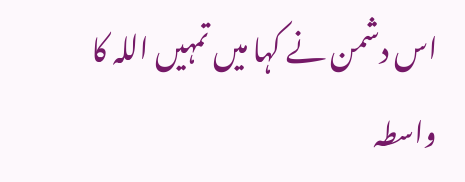اس دشمن نے کہا میں تمہیں اللہ کا واسطہ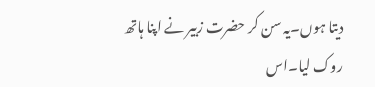دیتا ہوں۔یہ سن کر حضرت زبیر نے اپنا ہاتھ روک لیا۔اس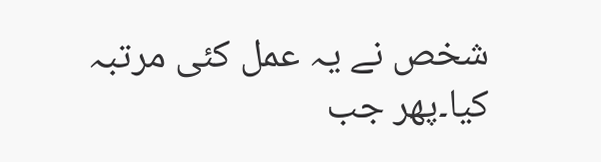شخص نے یہ عمل کئی مرتبہ کیا۔پھر جب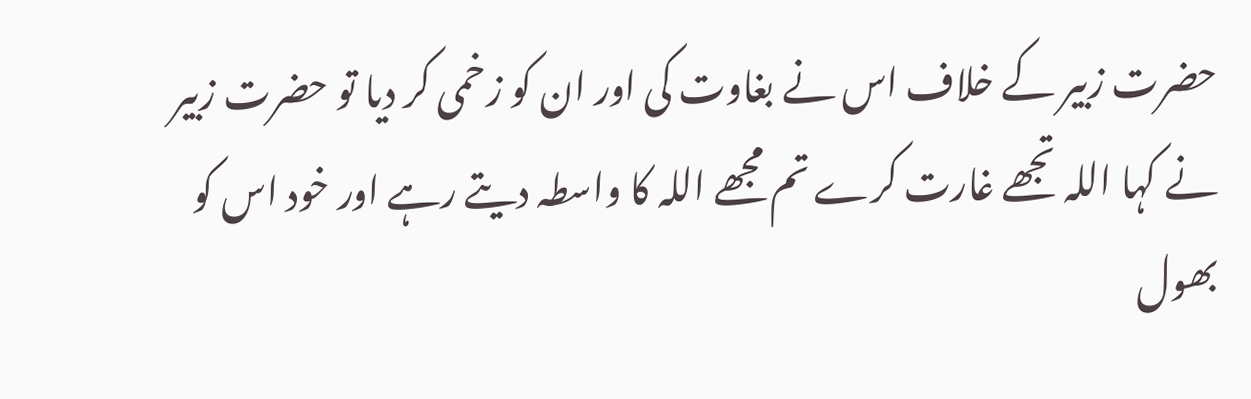حضرت زبیر کے خلاف اس نے بغاوت کی اور ان کو زخمی کر دیا تو حضرت زبیر نے کہا اللہ تجھے غارت کرے تم مجھے اللہ کا واسطہ دیتے رہے اور خود اس کو بھول